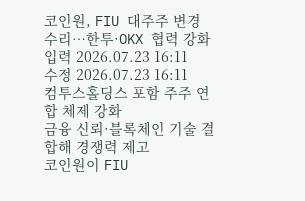코인원, FIU 대주주 변경 수리…한투·OKX 협력 강화
입력 2026.07.23 16:11
수정 2026.07.23 16:11
컴투스홀딩스 포함 주주 연합 체제 강화
금융 신뢰·블록체인 기술 결합해 경쟁력 제고
코인원이 FIU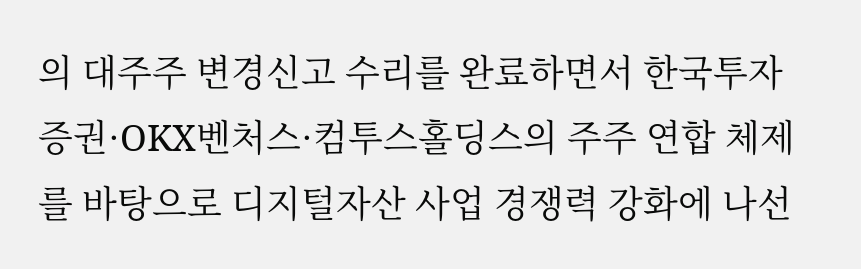의 대주주 변경신고 수리를 완료하면서 한국투자증권·OKX벤처스·컴투스홀딩스의 주주 연합 체제를 바탕으로 디지털자산 사업 경쟁력 강화에 나선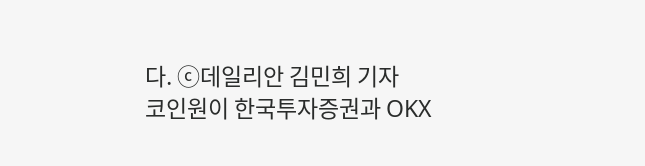다. ⓒ데일리안 김민희 기자
코인원이 한국투자증권과 OKX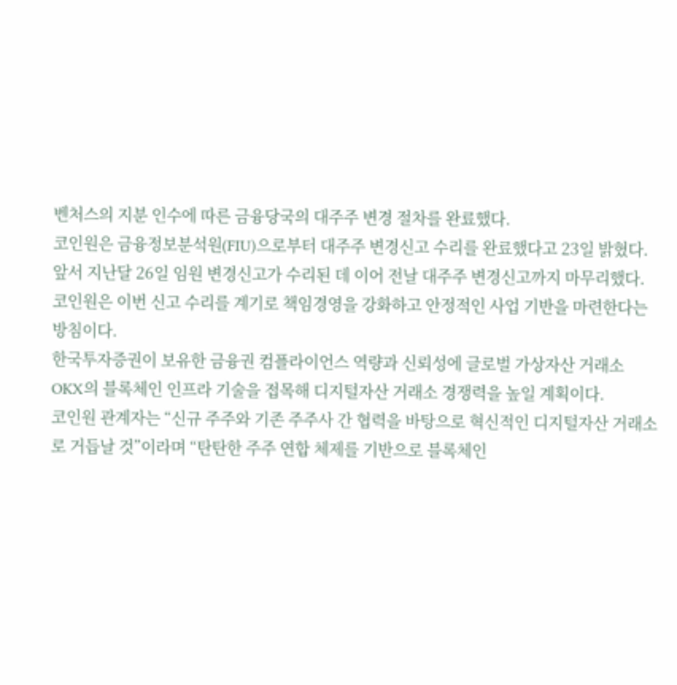벤처스의 지분 인수에 따른 금융당국의 대주주 변경 절차를 완료했다.
코인원은 금융정보분석원(FIU)으로부터 대주주 변경신고 수리를 완료했다고 23일 밝혔다.
앞서 지난달 26일 임원 변경신고가 수리된 데 이어 전날 대주주 변경신고까지 마무리했다.
코인원은 이번 신고 수리를 계기로 책임경영을 강화하고 안정적인 사업 기반을 마련한다는 방침이다.
한국투자증권이 보유한 금융권 컴플라이언스 역량과 신뢰성에 글로벌 가상자산 거래소 OKX의 블록체인 인프라 기술을 접목해 디지털자산 거래소 경쟁력을 높일 계획이다.
코인원 관계자는 “신규 주주와 기존 주주사 간 협력을 바탕으로 혁신적인 디지털자산 거래소로 거듭날 것”이라며 “탄탄한 주주 연합 체제를 기반으로 블록체인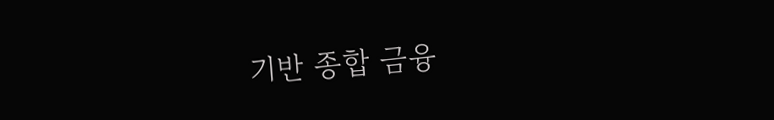기반 종합 금융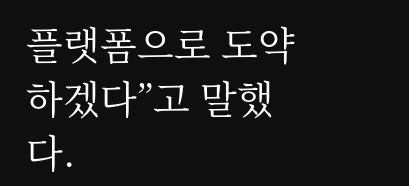플랫폼으로 도약하겠다”고 말했다.